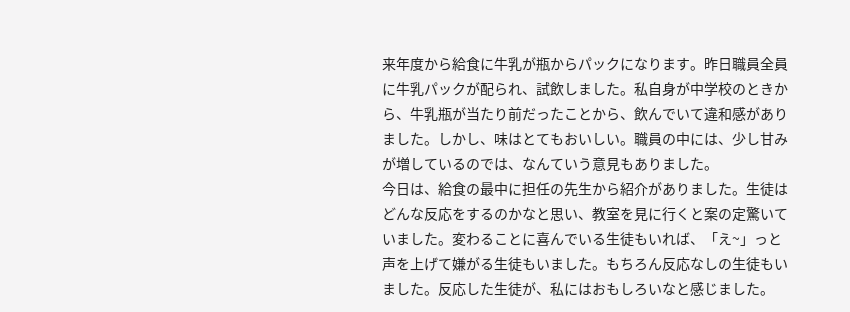来年度から給食に牛乳が瓶からパックになります。昨日職員全員に牛乳パックが配られ、試飲しました。私自身が中学校のときから、牛乳瓶が当たり前だったことから、飲んでいて違和感がありました。しかし、味はとてもおいしい。職員の中には、少し甘みが増しているのでは、なんていう意見もありました。
今日は、給食の最中に担任の先生から紹介がありました。生徒はどんな反応をするのかなと思い、教室を見に行くと案の定驚いていました。変わることに喜んでいる生徒もいれば、「え~」っと声を上げて嫌がる生徒もいました。もちろん反応なしの生徒もいました。反応した生徒が、私にはおもしろいなと感じました。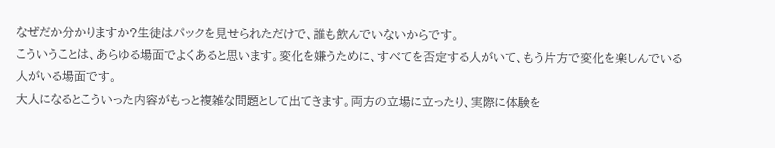なぜだか分かりますか?生徒はパックを見せられただけで、誰も飲んでいないからです。
こういうことは、あらゆる場面でよくあると思います。変化を嫌うために、すべてを否定する人がいて、もう片方で変化を楽しんでいる人がいる場面です。
大人になるとこういった内容がもっと複雑な問題として出てきます。両方の立場に立ったり、実際に体験を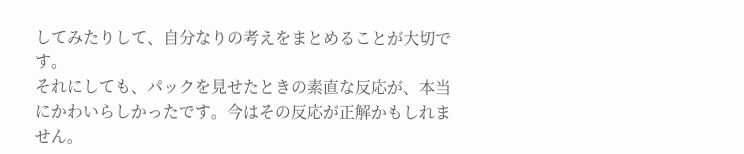してみたりして、自分なりの考えをまとめることが大切です。
それにしても、パックを見せたときの素直な反応が、本当にかわいらしかったです。今はその反応が正解かもしれません。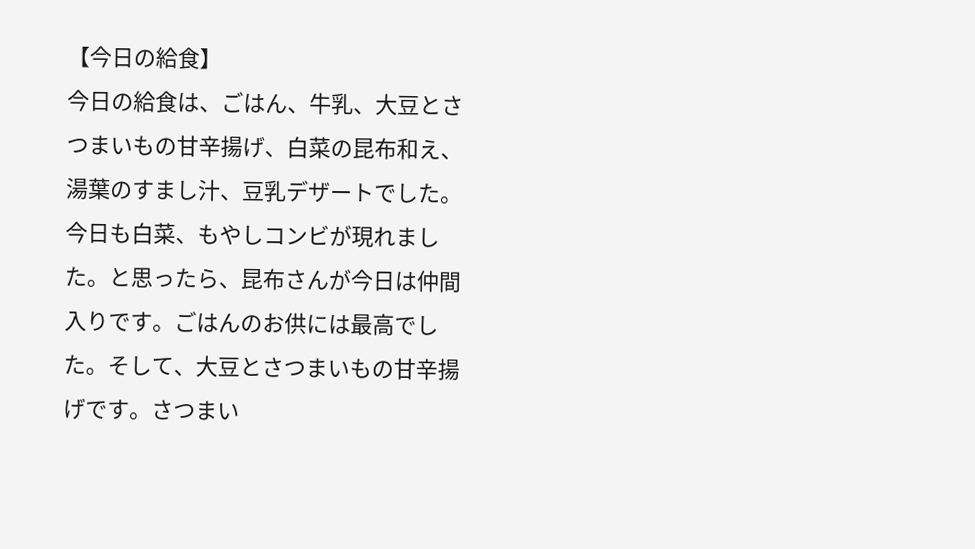【今日の給食】
今日の給食は、ごはん、牛乳、大豆とさつまいもの甘辛揚げ、白菜の昆布和え、湯葉のすまし汁、豆乳デザートでした。今日も白菜、もやしコンビが現れました。と思ったら、昆布さんが今日は仲間入りです。ごはんのお供には最高でした。そして、大豆とさつまいもの甘辛揚げです。さつまい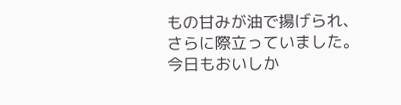もの甘みが油で揚げられ、さらに際立っていました。今日もおいしか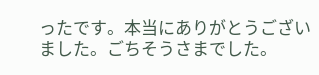ったです。本当にありがとうございました。ごちそうさまでした。